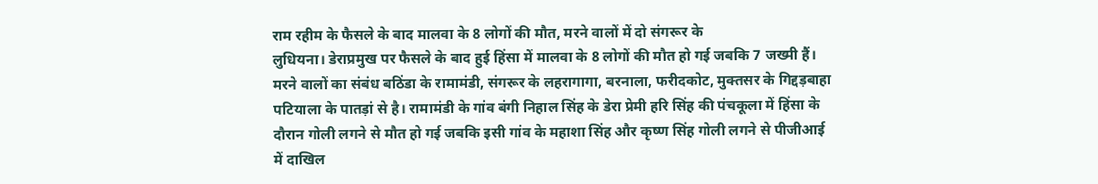राम रहीम के फैसले के बाद मालवा के 8 लोगों की मौत, मरने वालों में दो संगरूर के
लुधियना। डेराप्रमुख पर फैसले के बाद हुई हिंसा में मालवा के 8 लोगों की मौत हो गई जबकि 7 जख्मी हैं। मरने वालों का संबंध बठिंडा के रामामंडी, संगरूर के लहरागागा, बरनाला, फरीदकोट, मुक्तसर के गिद्दड़बाहा पटियाला के पातड़ां से है। रामामंडी के गांव बंगी निहाल सिंह के डेरा प्रेमी हरि सिंह की पंचकूला में हिंसा के दौरान गोली लगने से मौत हो गई जबकि इसी गांव के महाशा सिंह और कृष्ण सिंह गोली लगने से पीजीआई में दाखिल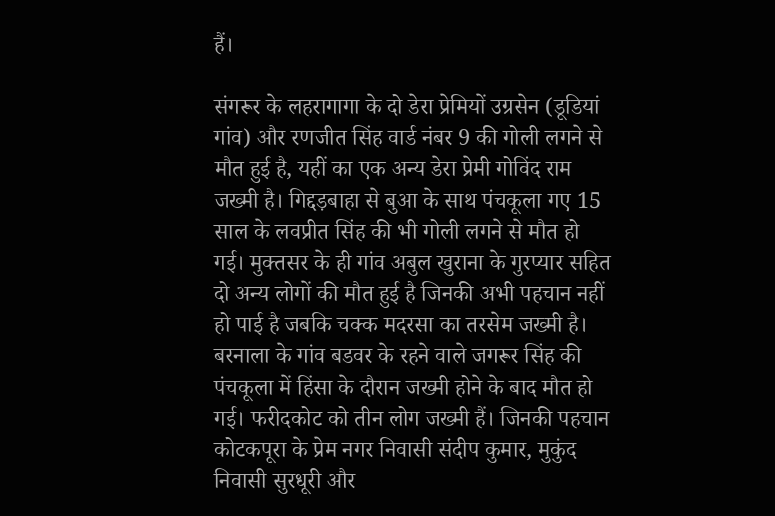हैं।

संगरूर के लहरागागा के दो डेरा प्रेमियों उग्रसेन (डूडियां गांव) और रणजीत सिंह वार्ड नंबर 9 की गोली लगने से मौत हुई है, यहीं का एक अन्य डेरा प्रेमी गोविंद राम जख्मी है। गिद्दड़बाहा से बुआ के साथ पंचकूला गए 15 साल के लवप्रीत सिंह की भी गोली लगने से मौत हो गई। मुक्तसर के ही गांव अबुल खुराना के गुरप्यार सहित दो अन्य लोगों की मौत हुई है जिनकी अभी पहचान नहीं हो पाई है जबकि चक्क मदरसा का तरसेम जख्मी है। बरनाला के गांव बडवर के रहने वाले जगरूर सिंह की पंचकूला में हिंसा के दौरान जख्मी होने के बाद मौत हो गई। फरीदकोट को तीन लोग जख्मी हैं। जिनकी पहचान कोटकपूरा के प्रेम नगर निवासी संदीप कुमार, मुकुंद निवासी सुरधूरी और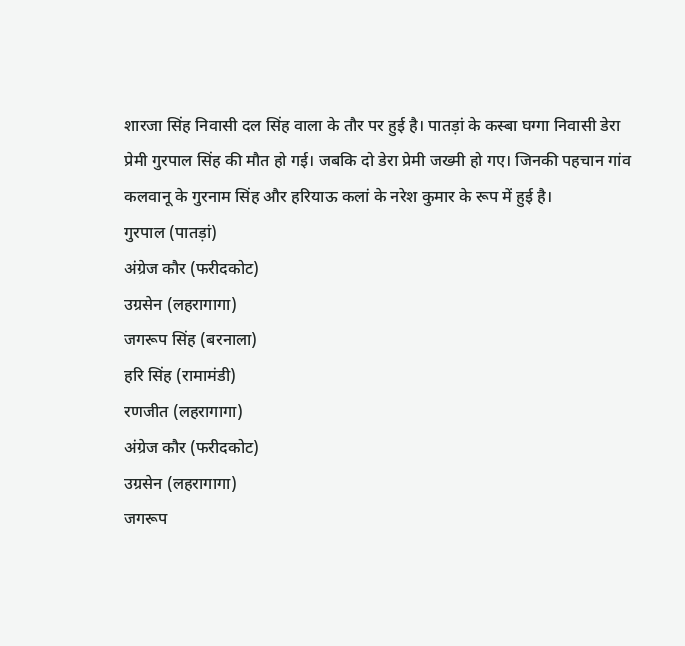शारजा सिंह निवासी दल सिंह वाला के तौर पर हुई है। पातड़ां के कस्बा घग्गा निवासी डेरा प्रेमी गुरपाल सिंह की मौत हो गई। जबकि दो डेरा प्रेमी जख्मी हो गए। जिनकी पहचान गांव कलवानू के गुरनाम सिंह और हरियाऊ कलां के नरेश कुमार के रूप में हुई है।
गुरपाल (पातड़ां)
अंग्रेज कौर (फरीदकोट)
उग्रसेन (लहरागागा)
जगरूप सिंह (बरनाला)
हरि सिंह (रामामंडी)
रणजीत (लहरागागा)
अंग्रेज कौर (फरीदकोट)
उग्रसेन (लहरागागा)
जगरूप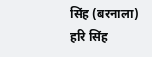सिंह (बरनाला)
हरि सिंह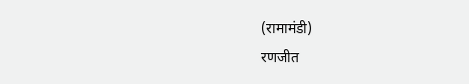(रामामंडी)
रणजीत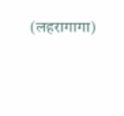(लहरागागा)